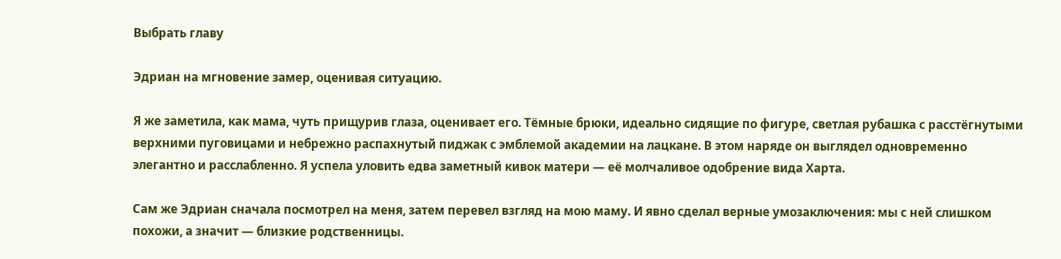Выбрать главу

Эдриан на мгновение замер, оценивая ситуацию.

Я же заметила, как мама, чуть прищурив глаза, оценивает его. Тёмные брюки, идеально сидящие по фигуре, светлая рубашка с расстёгнутыми верхними пуговицами и небрежно распахнутый пиджак с эмблемой академии на лацкане. В этом наряде он выглядел одновременно элегантно и расслабленно. Я успела уловить едва заметный кивок матери — её молчаливое одобрение вида Харта.

Сам же Эдриан сначала посмотрел на меня, затем перевел взгляд на мою маму. И явно сделал верные умозаключения: мы с ней слишком похожи, а значит — близкие родственницы.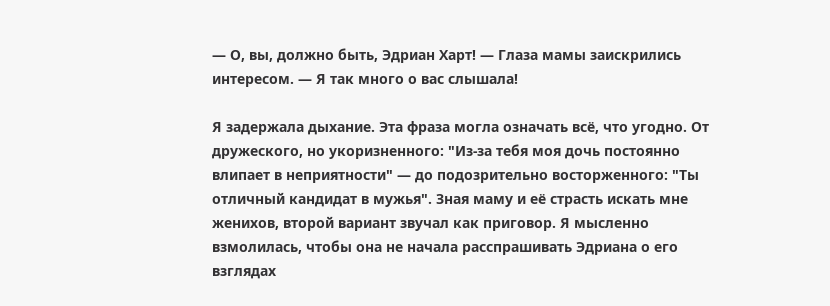— О, вы, должно быть, Эдриан Харт! — Глаза мамы заискрились интересом. — Я так много о вас слышала!

Я задержала дыхание. Эта фраза могла означать всё, что угодно. От дружеского, но укоризненного: "Из-за тебя моя дочь постоянно влипает в неприятности" — до подозрительно восторженного: "Ты отличный кандидат в мужья". Зная маму и её страсть искать мне женихов, второй вариант звучал как приговор. Я мысленно взмолилась, чтобы она не начала расспрашивать Эдриана о его взглядах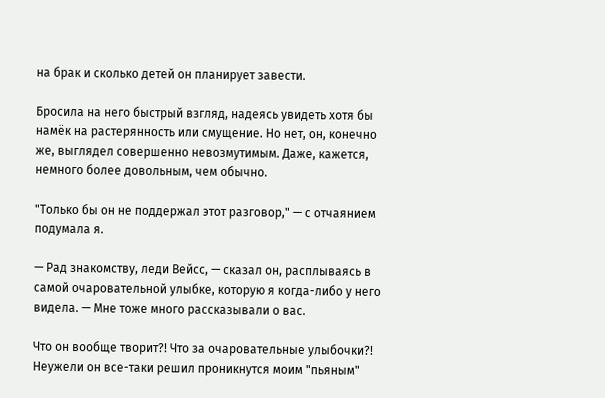на брак и сколько детей он планирует завести.

Бросила на него быстрый взгляд, надеясь увидеть хотя бы намёк на растерянность или смущение. Но нет, он, конечно же, выглядел совершенно невозмутимым. Даже, кажется, немного более довольным, чем обычно.

"Только бы он не поддержал этот разговор," — с отчаянием подумала я.

— Рад знакомству, леди Вейсс, — сказал он, расплываясь в самой очаровательной улыбке, которую я когда-либо у него видела. — Мне тоже много рассказывали о вас.

Что он вообще творит?! Что за очаровательные улыбочки?! Неужели он все-таки решил проникнутся моим "пьяным"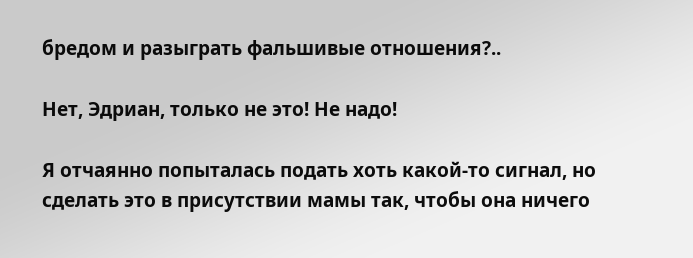бредом и разыграть фальшивые отношения?..

Нет, Эдриан, только не это! Не надо!

Я отчаянно попыталась подать хоть какой-то сигнал, но сделать это в присутствии мамы так, чтобы она ничего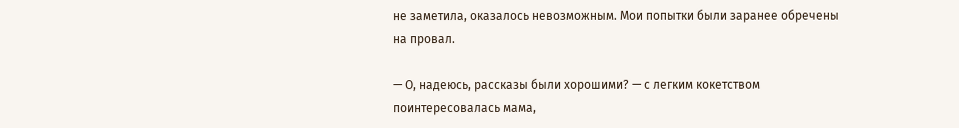не заметила, оказалось невозможным. Мои попытки были заранее обречены на провал.

— О, надеюсь, рассказы были хорошими? — с легким кокетством поинтересовалась мама,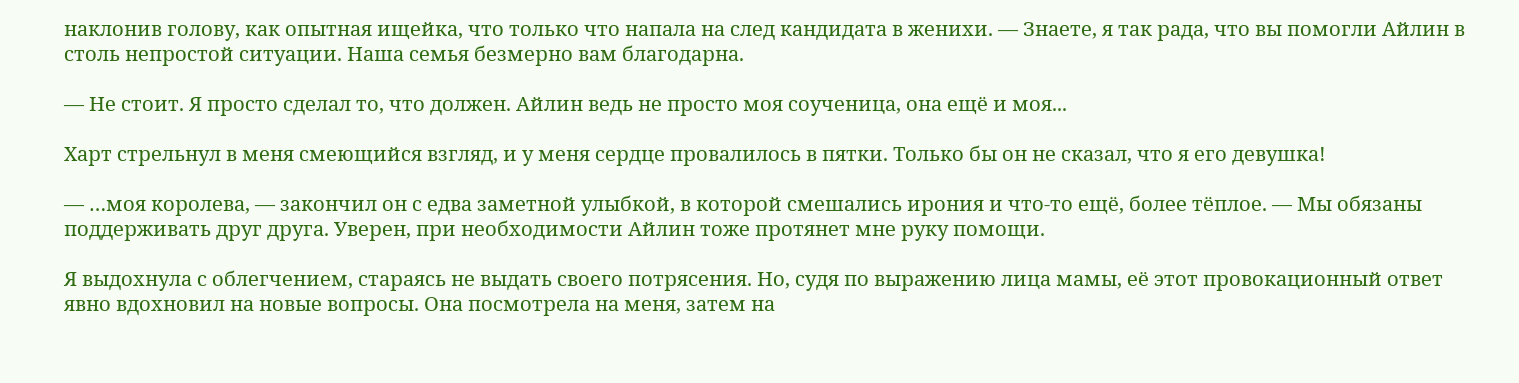наклонив голову, как опытная ищейка, что только что напала на след кандидата в женихи. — Знаете, я так рада, что вы помогли Айлин в столь непростой ситуации. Наша семья безмерно вам благодарна.

— Не стоит. Я просто сделал то, что должен. Айлин ведь не просто моя соученица, она ещё и моя...

Харт стрельнул в меня смеющийся взгляд, и у меня сердце провалилось в пятки. Только бы он не сказал, что я его девушка!

— …моя королева, — закончил он с едва заметной улыбкой, в которой смешались ирония и что-то ещё, более тёплое. — Мы обязаны поддерживать друг друга. Уверен, при необходимости Айлин тоже протянет мне руку помощи.

Я выдохнула с облегчением, стараясь не выдать своего потрясения. Но, судя по выражению лица мамы, её этот провокационный ответ явно вдохновил на новые вопросы. Она посмотрела на меня, затем на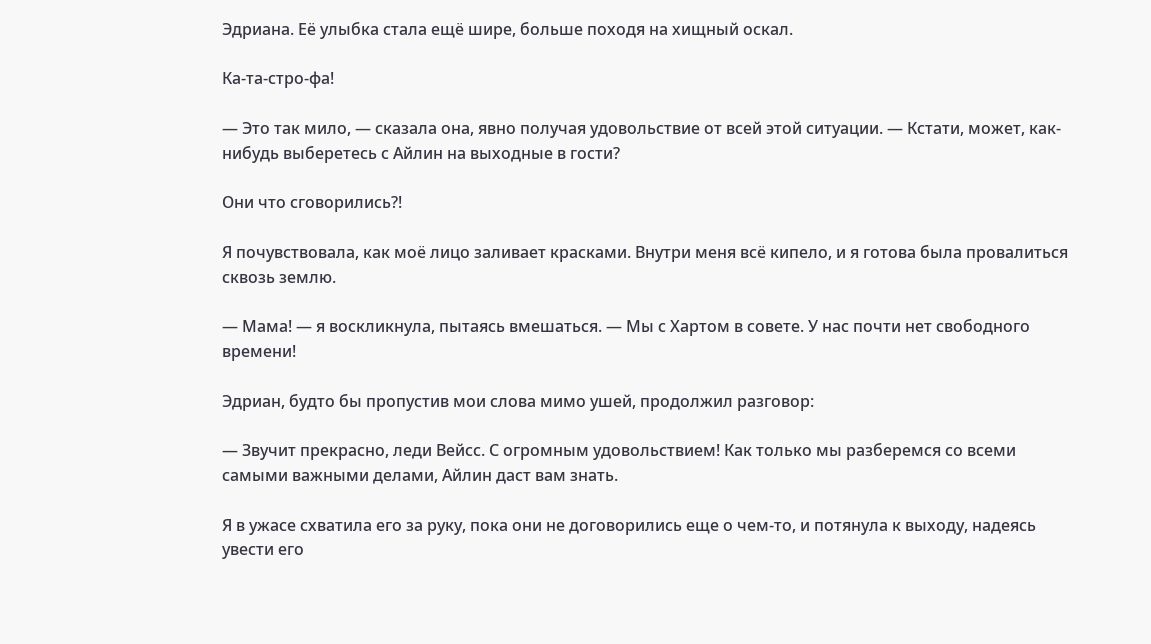Эдриана. Её улыбка стала ещё шире, больше походя на хищный оскал.

Ка-та-стро-фа!

— Это так мило, — сказала она, явно получая удовольствие от всей этой ситуации. — Кстати, может, как-нибудь выберетесь с Айлин на выходные в гости?

Они что сговорились?!

Я почувствовала, как моё лицо заливает красками. Внутри меня всё кипело, и я готова была провалиться сквозь землю.

— Мама! — я воскликнула, пытаясь вмешаться. — Мы с Хартом в совете. У нас почти нет свободного времени!

Эдриан, будто бы пропустив мои слова мимо ушей, продолжил разговор:

— Звучит прекрасно, леди Вейсс. С огромным удовольствием! Как только мы разберемся со всеми самыми важными делами, Айлин даст вам знать.

Я в ужасе схватила его за руку, пока они не договорились еще о чем-то, и потянула к выходу, надеясь увести его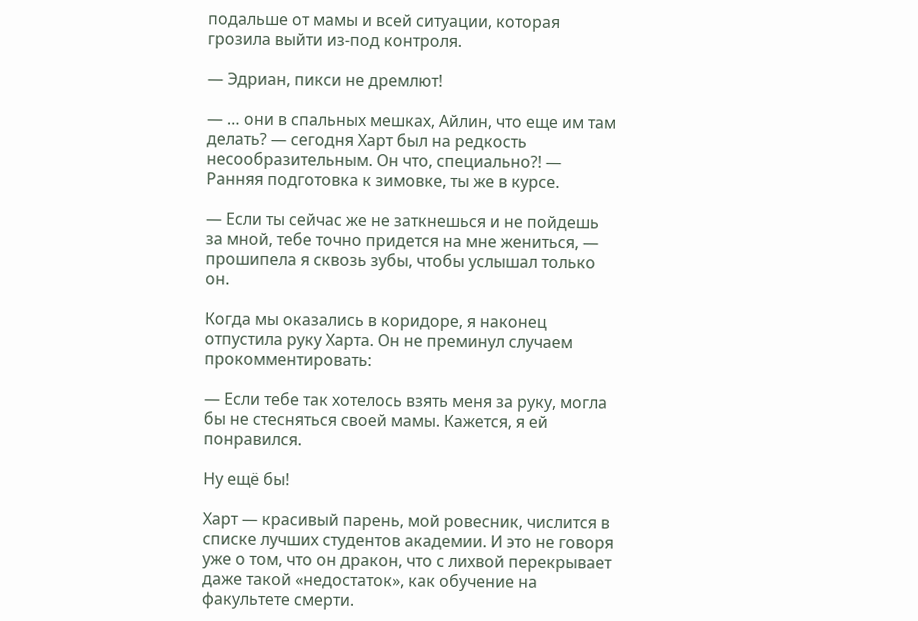подальше от мамы и всей ситуации, которая грозила выйти из-под контроля.

— Эдриан, пикси не дремлют!

— … они в спальных мешках, Айлин, что еще им там делать? — сегодня Харт был на редкость несообразительным. Он что, специально?! — Ранняя подготовка к зимовке, ты же в курсе.

— Если ты сейчас же не заткнешься и не пойдешь за мной, тебе точно придется на мне жениться, — прошипела я сквозь зубы, чтобы услышал только он.

Когда мы оказались в коридоре, я наконец отпустила руку Харта. Он не преминул случаем прокомментировать:

— Если тебе так хотелось взять меня за руку, могла бы не стесняться своей мамы. Кажется, я ей понравился.

Ну ещё бы!

Харт — красивый парень, мой ровесник, числится в списке лучших студентов академии. И это не говоря уже о том, что он дракон, что с лихвой перекрывает даже такой «недостаток», как обучение на факультете смерти.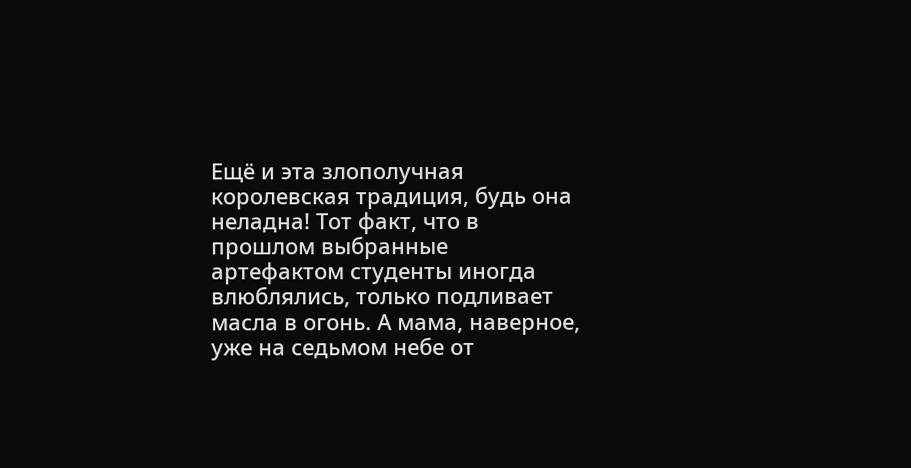Ещё и эта злополучная королевская традиция, будь она неладна! Тот факт, что в прошлом выбранные артефактом студенты иногда влюблялись, только подливает масла в огонь. А мама, наверное, уже на седьмом небе от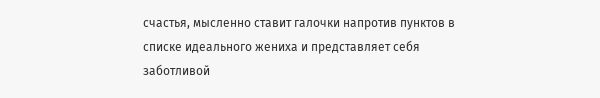счастья, мысленно ставит галочки напротив пунктов в списке идеального жениха и представляет себя заботливой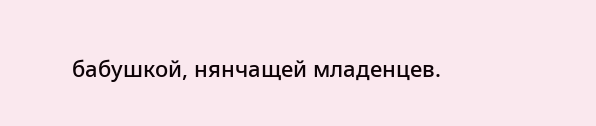бабушкой, нянчащей младенцев.